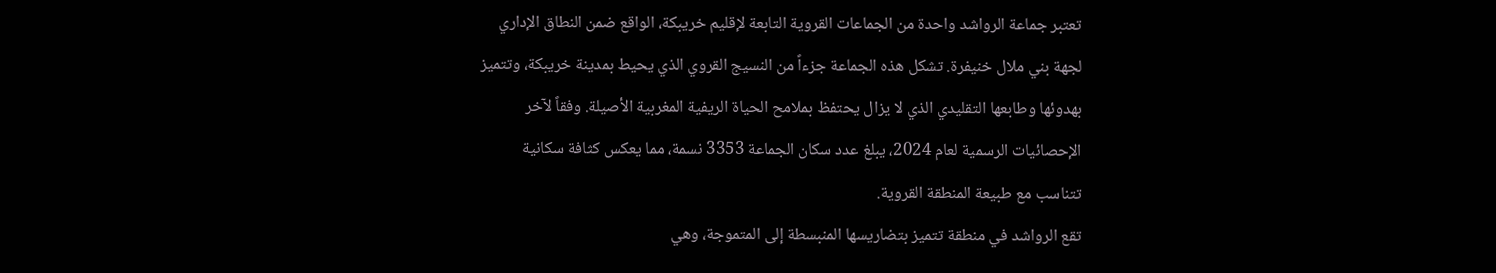تعتبر جماعة الرواشد واحدة من الجماعات القروية التابعة لإقليم خريبكة، الواقع ضمن النطاق الإداري لجهة بني ملال خنيفرة. تشكل هذه الجماعة جزءاً من النسيج القروي الذي يحيط بمدينة خريبكة، وتتميز بهدوئها وطابعها التقليدي الذي لا يزال يحتفظ بملامح الحياة الريفية المغربية الأصيلة. وفقاً لآخر الإحصائيات الرسمية لعام 2024، يبلغ عدد سكان الجماعة 3353 نسمة، مما يعكس كثافة سكانية تتناسب مع طبيعة المنطقة القروية.
تقع الرواشد في منطقة تتميز بتضاريسها المنبسطة إلى المتموجة، وهي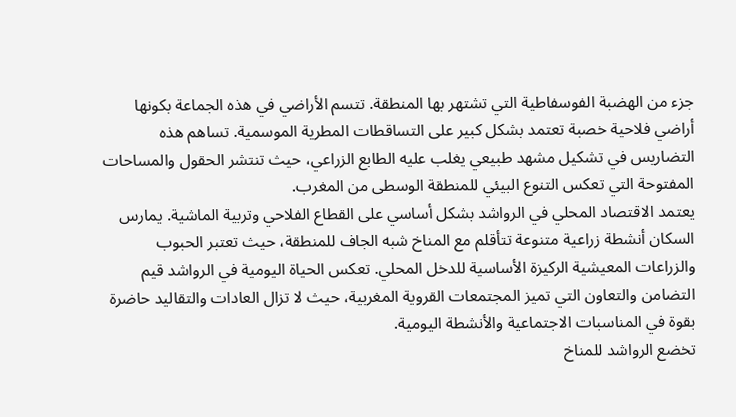جزء من الهضبة الفوسفاطية التي تشتهر بها المنطقة. تتسم الأراضي في هذه الجماعة بكونها أراضي فلاحية خصبة تعتمد بشكل كبير على التساقطات المطرية الموسمية. تساهم هذه التضاريس في تشكيل مشهد طبيعي يغلب عليه الطابع الزراعي، حيث تنتشر الحقول والمساحات المفتوحة التي تعكس التنوع البيئي للمنطقة الوسطى من المغرب.
يعتمد الاقتصاد المحلي في الرواشد بشكل أساسي على القطاع الفلاحي وتربية الماشية. يمارس السكان أنشطة زراعية متنوعة تتأقلم مع المناخ شبه الجاف للمنطقة، حيث تعتبر الحبوب والزراعات المعيشية الركيزة الأساسية للدخل المحلي. تعكس الحياة اليومية في الرواشد قيم التضامن والتعاون التي تميز المجتمعات القروية المغربية، حيث لا تزال العادات والتقاليد حاضرة بقوة في المناسبات الاجتماعية والأنشطة اليومية.
تخضع الرواشد للمناخ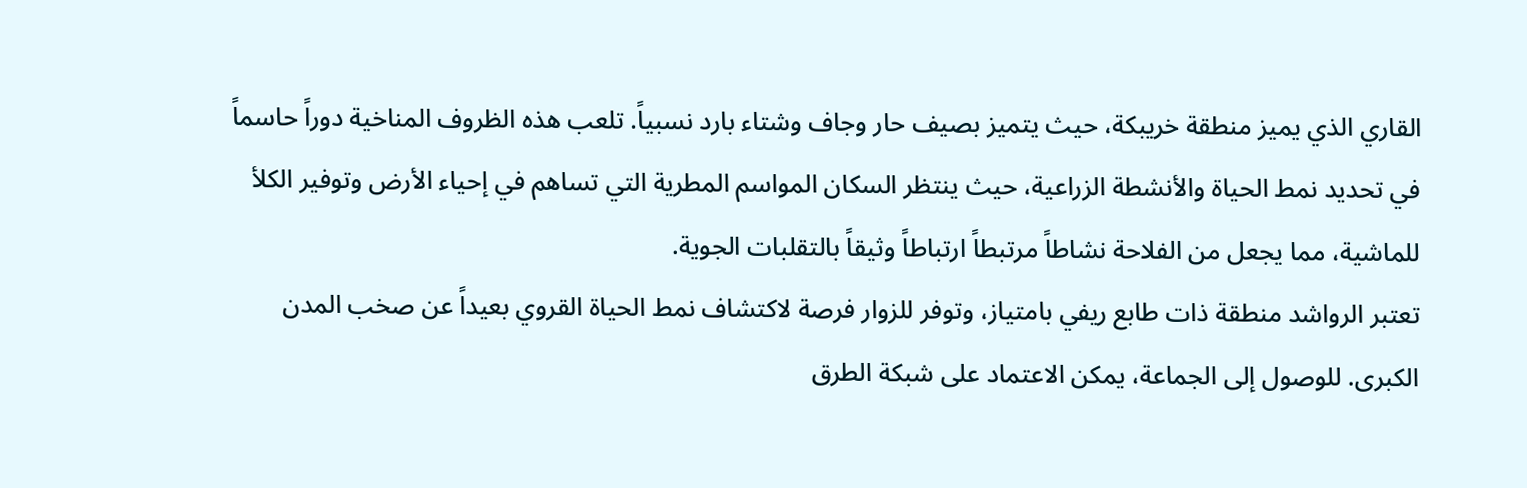القاري الذي يميز منطقة خريبكة، حيث يتميز بصيف حار وجاف وشتاء بارد نسبياً. تلعب هذه الظروف المناخية دوراً حاسماً في تحديد نمط الحياة والأنشطة الزراعية، حيث ينتظر السكان المواسم المطرية التي تساهم في إحياء الأرض وتوفير الكلأ للماشية، مما يجعل من الفلاحة نشاطاً مرتبطاً ارتباطاً وثيقاً بالتقلبات الجوية.
تعتبر الرواشد منطقة ذات طابع ريفي بامتياز، وتوفر للزوار فرصة لاكتشاف نمط الحياة القروي بعيداً عن صخب المدن الكبرى. للوصول إلى الجماعة، يمكن الاعتماد على شبكة الطرق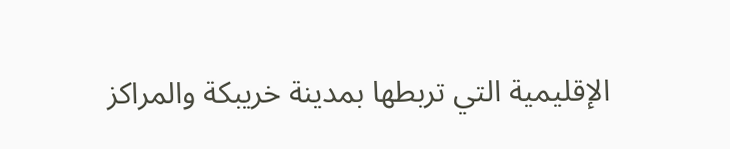الإقليمية التي تربطها بمدينة خريبكة والمراكز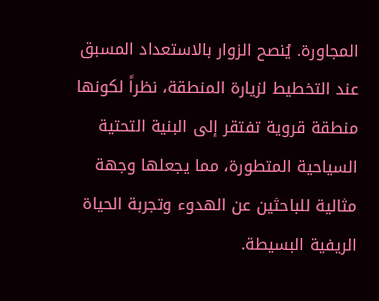المجاورة. يُنصح الزوار بالاستعداد المسبق عند التخطيط لزيارة المنطقة، نظراً لكونها منطقة قروية تفتقر إلى البنية التحتية السياحية المتطورة، مما يجعلها وجهة مثالية للباحثين عن الهدوء وتجربة الحياة الريفية البسيطة.